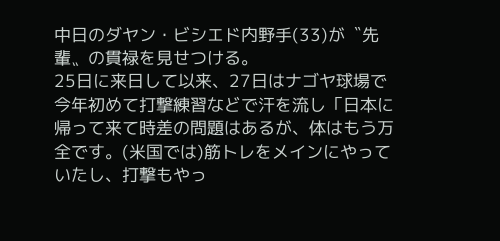中日のダヤン・ビシエド内野手(33)が〝先輩〟の貫禄を見せつける。
25日に来日して以来、27日はナゴヤ球場で今年初めて打撃練習などで汗を流し「日本に帰って来て時差の問題はあるが、体はもう万全です。(米国では)筋トレをメインにやっていたし、打撃もやっ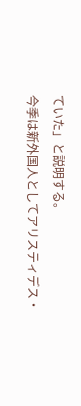ていた」と説明する。
今季は新外国人としてアリスティデス・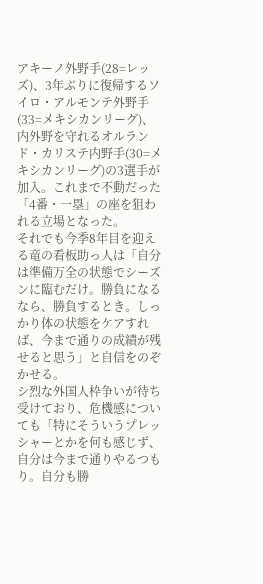アキーノ外野手(28=レッズ)、3年ぶりに復帰するソイロ・アルモンテ外野手(33=メキシカンリーグ)、内外野を守れるオルランド・カリステ内野手(30=メキシカンリーグ)の3選手が加入。これまで不動だった「4番・一塁」の座を狙われる立場となった。
それでも今季8年目を迎える竜の看板助っ人は「自分は準備万全の状態でシーズンに臨むだけ。勝負になるなら、勝負するとき。しっかり体の状態をケアすれば、今まで通りの成績が残せると思う」と自信をのぞかせる。
シ烈な外国人枠争いが待ち受けており、危機感についても「特にそういうプレッシャーとかを何も感じず、自分は今まで通りやるつもり。自分も勝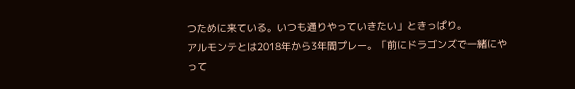つために来ている。いつも通りやっていきたい」ときっぱり。
アルモンテとは2018年から3年間プレー。「前にドラゴンズで一緒にやって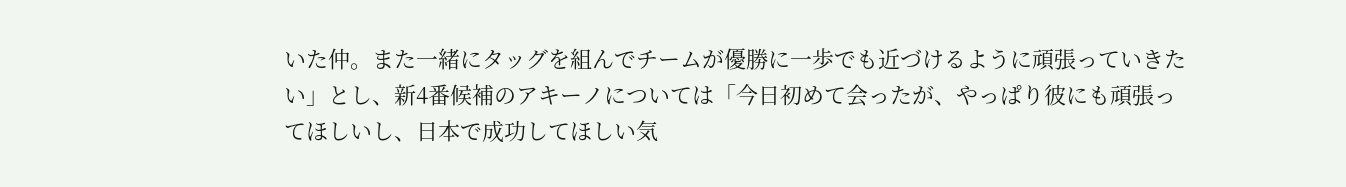いた仲。また一緒にタッグを組んでチームが優勝に一歩でも近づけるように頑張っていきたい」とし、新4番候補のアキーノについては「今日初めて会ったが、やっぱり彼にも頑張ってほしいし、日本で成功してほしい気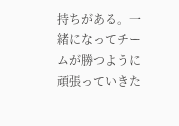持ちがある。一緒になってチームが勝つように頑張っていきた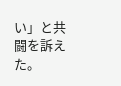い」と共闘を訴えた。